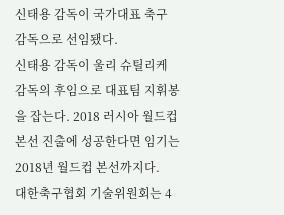신태용 감독이 국가대표 축구 감독으로 선임됐다.
신태용 감독이 울리 슈틸리케 감독의 후임으로 대표팀 지휘봉을 잡는다. 2018 러시아 월드컵 본선 진출에 성공한다면 임기는 2018년 월드컵 본선까지다.
대한축구협회 기술위원회는 4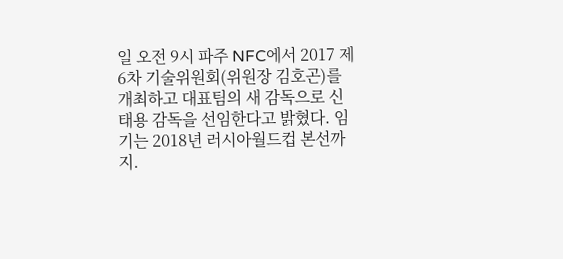일 오전 9시 파주 NFC에서 2017 제 6차 기술위원회(위원장 김호곤)를 개최하고 대표팀의 새 감독으로 신태용 감독을 선임한다고 밝혔다. 임기는 2018년 러시아월드컵 본선까지.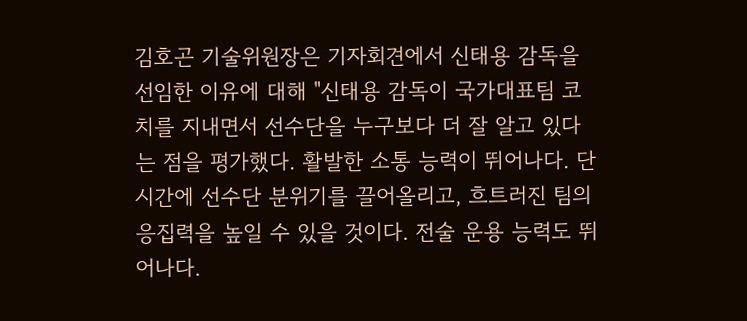김호곤 기술위원장은 기자회견에서 신태용 감독을 선임한 이유에 대해 "신태용 감독이 국가대표팀 코치를 지내면서 선수단을 누구보다 더 잘 알고 있다는 점을 평가했다. 활발한 소통 능력이 뛰어나다. 단시간에 선수단 분위기를 끌어올리고, 흐트러진 팀의 응집력을 높일 수 있을 것이다. 전술 운용 능력도 뛰어나다.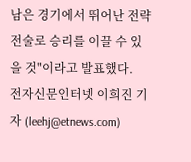남은 경기에서 뛰어난 전략 전술로 승리를 이끌 수 있을 것"이라고 발표했다.
전자신문인터넷 이희진 기자 (leehj@etnews.com)